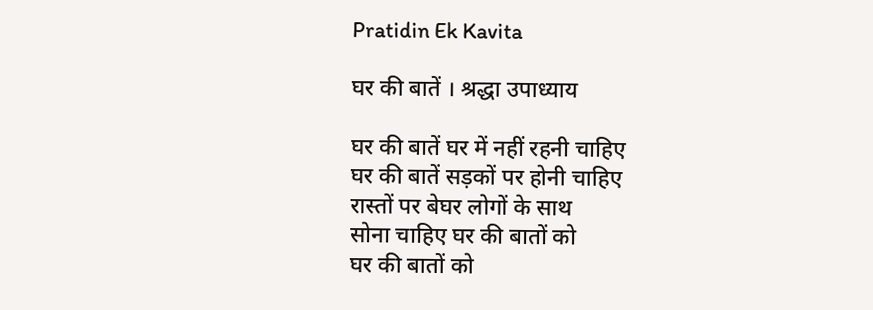Pratidin Ek Kavita

घर की बातें । श्रद्धा उपाध्याय

घर की बातें घर में नहीं रहनी चाहिए
घर की बातें सड़कों पर होनी चाहिए
रास्तों पर बेघर लोगों के साथ
सोना चाहिए घर की बातों को
घर की बातों को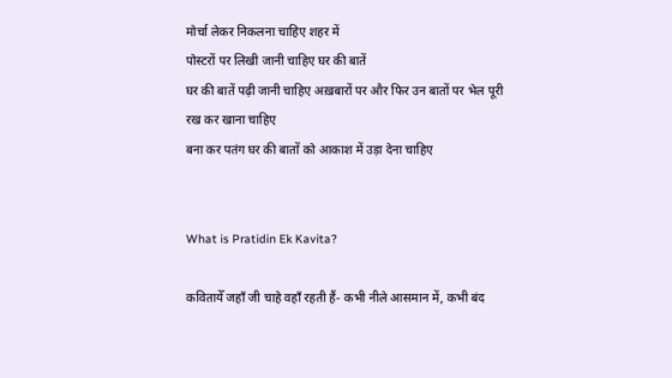मोर्चा लेकर निकलना चाहिए शहर में
पोस्टरों पर लिखी जानी चाहिए घर की बातें
घर की बातें पढ़ी जानी चाहिए अख़बारों पर और फिर उन बातों पर भेल पूरी रख कर खाना चाहिए
बना कर पतंग घर की बातों को आकाश में उड़ा देना चाहिए


What is Pratidin Ek Kavita?

कवितायेँ जहाँ जी चाहे वहाँ रहती हैं- कभी नीले आसमान में, कभी बंद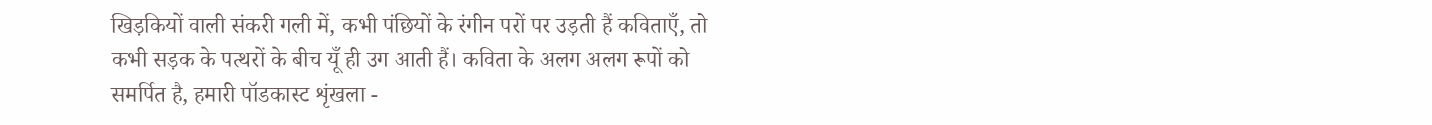खिड़कियों वाली संकरी गली में, कभी पंछियों के रंगीन परों पर उड़ती हैं कविताएँ, तो कभी सड़क के पत्थरों के बीच यूँ ही उग आती हैं। कविता के अलग अलग रूपों को समर्पित है, हमारी पॉडकास्ट शृंखला -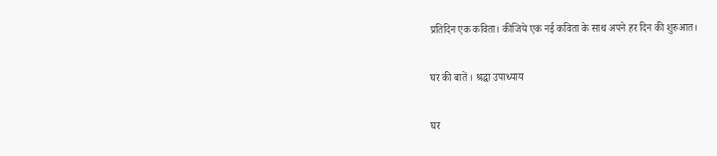प्रतिदिन एक कविता। कीजिये एक नई कविता के साथ अपने हर दिन की शुरुआत।

घर की बातें । श्रद्धा उपाध्याय

घर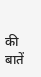की बातें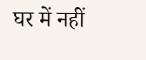घर में नहीं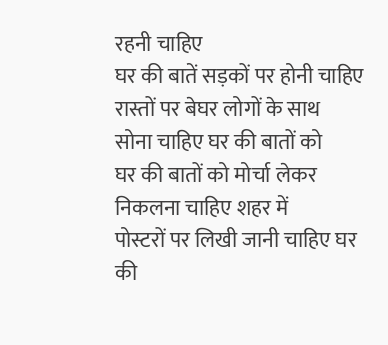रहनी चाहिए
घर की बातें सड़कों पर होनी चाहिए
रास्तों पर बेघर लोगों के साथ
सोना चाहिए घर की बातों को
घर की बातों को मोर्चा लेकर निकलना चाहिए शहर में
पोस्टरों पर लिखी जानी चाहिए घर की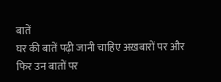बातें
घर की बातें पढ़ी जानी चाहिए अख़बारों पर और फिर उन बातों पर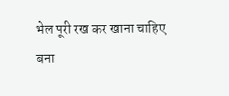भेल पूरी रख कर खाना चाहिए
बना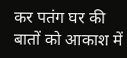कर पतंग घर की बातों को आकाश में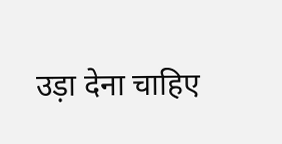उड़ा देना चाहिए